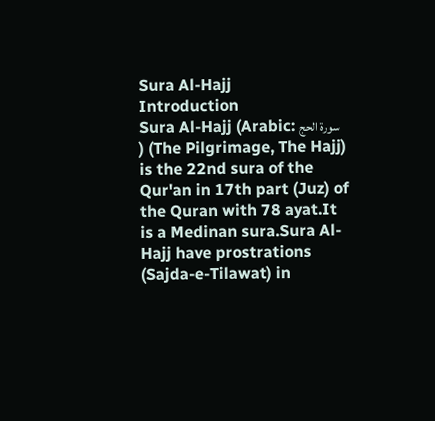Sura Al-Hajj
Introduction
Sura Al-Hajj (Arabic: سورة الحج ) (The Pilgrimage, The Hajj) is the 22nd sura of the Qur'an in 17th part (Juz) of the Quran with 78 ayat.It is a Medinan sura.Sura Al-Hajj have prostrations (Sajda-e-Tilawat) in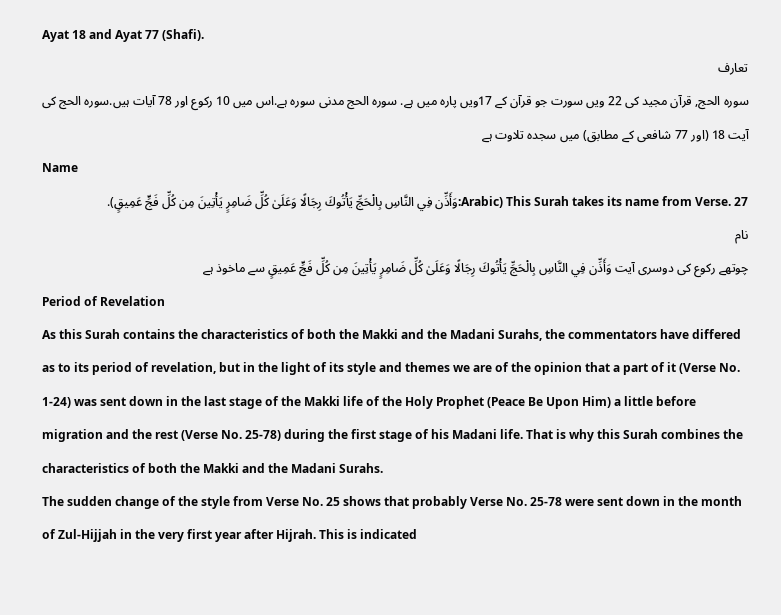Ayat 18 and Ayat 77 (Shafi).
تعارف
سورہ الحج, قرآن مجید کی 22 ویں سورت جو قرآن کے 17ویں پارہ میں ہے. سورہ الحج مدنی سورہ ہے.اس میں 10 رکوع اور 78 آیات ہیں.سورہ الحج کی آیت 18 (اور 77 شافعی کے مطابق) میں سجدہ تلاوت ہے
Name
This Surah takes its name from Verse. 27 (Arabic:وَأَذِّن فِي النَّاسِ بِالْحَجِّ يَأْتُوكَ رِجَالًا وَعَلَىٰ كُلِّ ضَامِرٍ يَأْتِينَ مِن كُلِّ فَجٍّ عَمِيقٍ).
نام
چوتھے رکوع کی دوسری آیت وَأَذِّن فِي النَّاسِ بِالْحَجِّ يَأْتُوكَ رِجَالًا وَعَلَىٰ كُلِّ ضَامِرٍ يَأْتِينَ مِن كُلِّ فَجٍّ عَمِيقٍ سے ماخوذ ہے
Period of Revelation
As this Surah contains the characteristics of both the Makki and the Madani Surahs, the commentators have differed as to its period of revelation, but in the light of its style and themes we are of the opinion that a part of it (Verse No. 1-24) was sent down in the last stage of the Makki life of the Holy Prophet (Peace Be Upon Him) a little before migration and the rest (Verse No. 25-78) during the first stage of his Madani life. That is why this Surah combines the characteristics of both the Makki and the Madani Surahs.
The sudden change of the style from Verse No. 25 shows that probably Verse No. 25-78 were sent down in the month of Zul-Hijjah in the very first year after Hijrah. This is indicated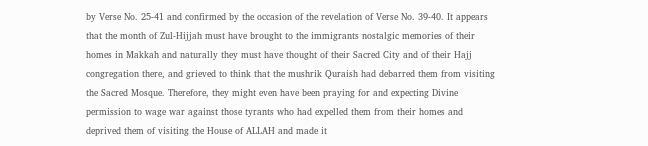by Verse No. 25-41 and confirmed by the occasion of the revelation of Verse No. 39-40. It appears that the month of Zul-Hijjah must have brought to the immigrants nostalgic memories of their homes in Makkah and naturally they must have thought of their Sacred City and of their Hajj congregation there, and grieved to think that the mushrik Quraish had debarred them from visiting the Sacred Mosque. Therefore, they might even have been praying for and expecting Divine permission to wage war against those tyrants who had expelled them from their homes and deprived them of visiting the House of ALLAH and made it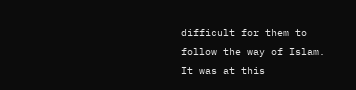difficult for them to follow the way of Islam. It was at this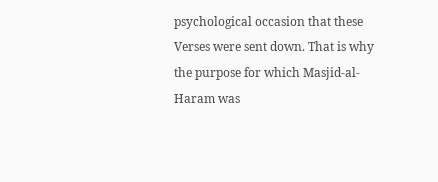psychological occasion that these Verses were sent down. That is why the purpose for which Masjid-al- Haram was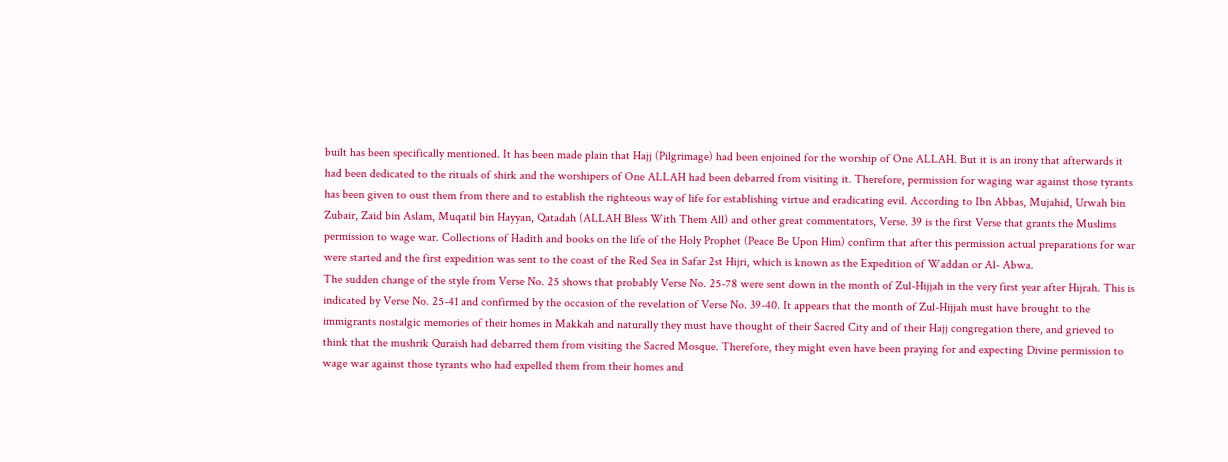built has been specifically mentioned. It has been made plain that Hajj (Pilgrimage) had been enjoined for the worship of One ALLAH. But it is an irony that afterwards it had been dedicated to the rituals of shirk and the worshipers of One ALLAH had been debarred from visiting it. Therefore, permission for waging war against those tyrants has been given to oust them from there and to establish the righteous way of life for establishing virtue and eradicating evil. According to Ibn Abbas, Mujahid, Urwah bin Zubair, Zaid bin Aslam, Muqatil bin Hayyan, Qatadah (ALLAH Bless With Them All) and other great commentators, Verse. 39 is the first Verse that grants the Muslims permission to wage war. Collections of Hadith and books on the life of the Holy Prophet (Peace Be Upon Him) confirm that after this permission actual preparations for war were started and the first expedition was sent to the coast of the Red Sea in Safar 2st Hijri, which is known as the Expedition of Waddan or Al- Abwa.
The sudden change of the style from Verse No. 25 shows that probably Verse No. 25-78 were sent down in the month of Zul-Hijjah in the very first year after Hijrah. This is indicated by Verse No. 25-41 and confirmed by the occasion of the revelation of Verse No. 39-40. It appears that the month of Zul-Hijjah must have brought to the immigrants nostalgic memories of their homes in Makkah and naturally they must have thought of their Sacred City and of their Hajj congregation there, and grieved to think that the mushrik Quraish had debarred them from visiting the Sacred Mosque. Therefore, they might even have been praying for and expecting Divine permission to wage war against those tyrants who had expelled them from their homes and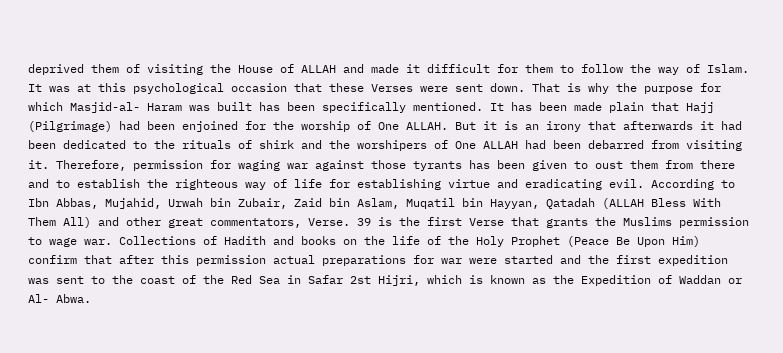deprived them of visiting the House of ALLAH and made it difficult for them to follow the way of Islam. It was at this psychological occasion that these Verses were sent down. That is why the purpose for which Masjid-al- Haram was built has been specifically mentioned. It has been made plain that Hajj (Pilgrimage) had been enjoined for the worship of One ALLAH. But it is an irony that afterwards it had been dedicated to the rituals of shirk and the worshipers of One ALLAH had been debarred from visiting it. Therefore, permission for waging war against those tyrants has been given to oust them from there and to establish the righteous way of life for establishing virtue and eradicating evil. According to Ibn Abbas, Mujahid, Urwah bin Zubair, Zaid bin Aslam, Muqatil bin Hayyan, Qatadah (ALLAH Bless With Them All) and other great commentators, Verse. 39 is the first Verse that grants the Muslims permission to wage war. Collections of Hadith and books on the life of the Holy Prophet (Peace Be Upon Him) confirm that after this permission actual preparations for war were started and the first expedition was sent to the coast of the Red Sea in Safar 2st Hijri, which is known as the Expedition of Waddan or Al- Abwa.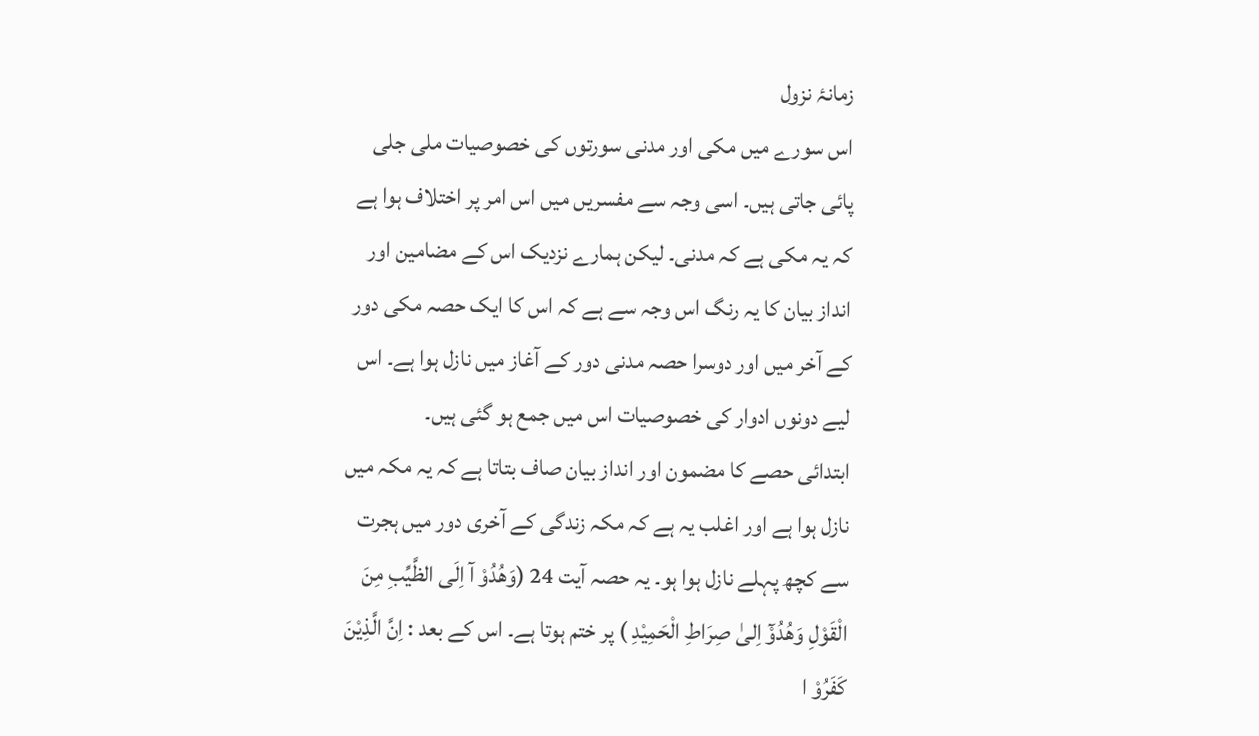زمانۂ نزول
اس سورے میں مکی اور مدنی سورتوں کی خصوصیات ملی جلی پائی جاتی ہیں۔ اسی وجہ سے مفسریں میں اس امر پر اختلاف ہوا ہے کہ یہ مکی ہے کہ مدنی۔ لیکن ہمارے نزدیک اس کے مضامین اور انداز بیان کا یہ رنگ اس وجہ سے ہے کہ اس کا ایک حصہ مکی دور کے آخر میں اور دوسرا حصہ مدنی دور کے آغاز میں نازل ہوا ہے۔ اس لیے دونوں ادوار کی خصوصیات اس میں جمع ہو گئی ہیں۔
ابتدائی حصے کا مضمون اور انداز بیان صاف بتاتا ہے کہ یہ مکہ میں نازل ہوا ہے اور اغلب یہ ہے کہ مکہ زندگی کے آخری دور میں ہجرت سے کچھ پہلے نازل ہوا ہو۔ یہ حصہ آیت 24 (وَھُدُوْ آ اِلَی الظَّیِّبِ مِنَ الْقَوْلِ وَھُدُوْٓ اِلیٰ صِرَاطِ الْحَمِیْدِ ) پر ختم ہوتا ہے۔ اس کے بعد : اِنَّ الَّذِیْنَ کَفَرُوْ ا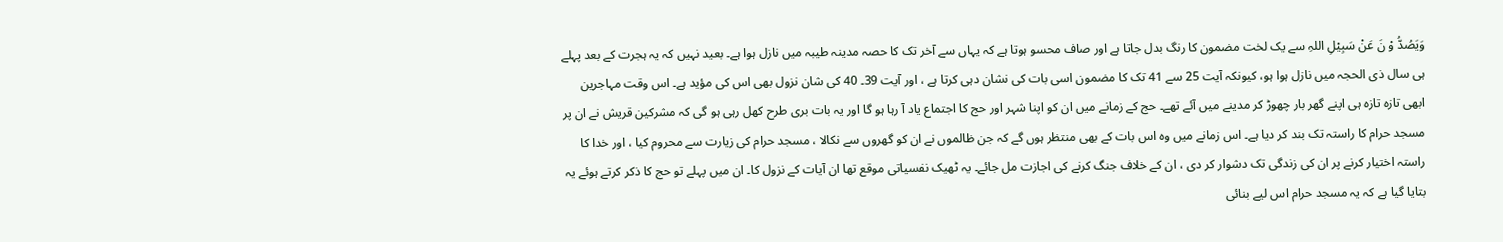وَیَصُدُّ وْ نَ عَنْ سَبِیْلِ اللہِ سے یک لخت مضمون کا رنگ بدل جاتا ہے اور صاف محسو ہوتا ہے کہ یہاں سے آخر تک کا حصہ مدینہ طیبہ میں نازل ہوا ہے۔ بعید نہیں کہ یہ ہجرت کے بعد پہلے ہی سال ذی الحجہ میں نازل ہوا ہو، کیونکہ آیت 25 سے 41 تک کا مضمون اسی بات کی نشان دہی کرتا ہے ، اور آیت 39۔ 40 کی شان نزول بھی اس کی مؤید ہے۔ اس وقت مہاجرین ابھی تازہ تازہ ہی اپنے گھر بار چھوڑ کر مدینے میں آئے تھے۔ حج کے زمانے میں ان کو اپنا شہر اور حج کا اجتماع یاد آ رہا ہو گا اور یہ بات بری طرح کھل رہی ہو گی کہ مشرکین قریش نے ان پر مسجد حرام کا راستہ تک بند کر دیا ہے۔ اس زمانے میں وہ اس بات کے بھی منتظر ہوں گے کہ جن ظالموں نے ان کو گھروں سے نکالا ، مسجد حرام کی زیارت سے محروم کیا ، اور خدا کا راستہ اختیار کرنے پر ان کی زندگی تک دشوار کر دی ، ان کے خلاف جنگ کرنے کی اجازت مل جائے۔ یہ ٹھیک نفسیاتی موقع تھا ان آیات کے نزول کا۔ ان میں پہلے تو حج کا ذکر کرتے ہوئے یہ بتایا گیا ہے کہ یہ مسجد حرام اس لیے بنائی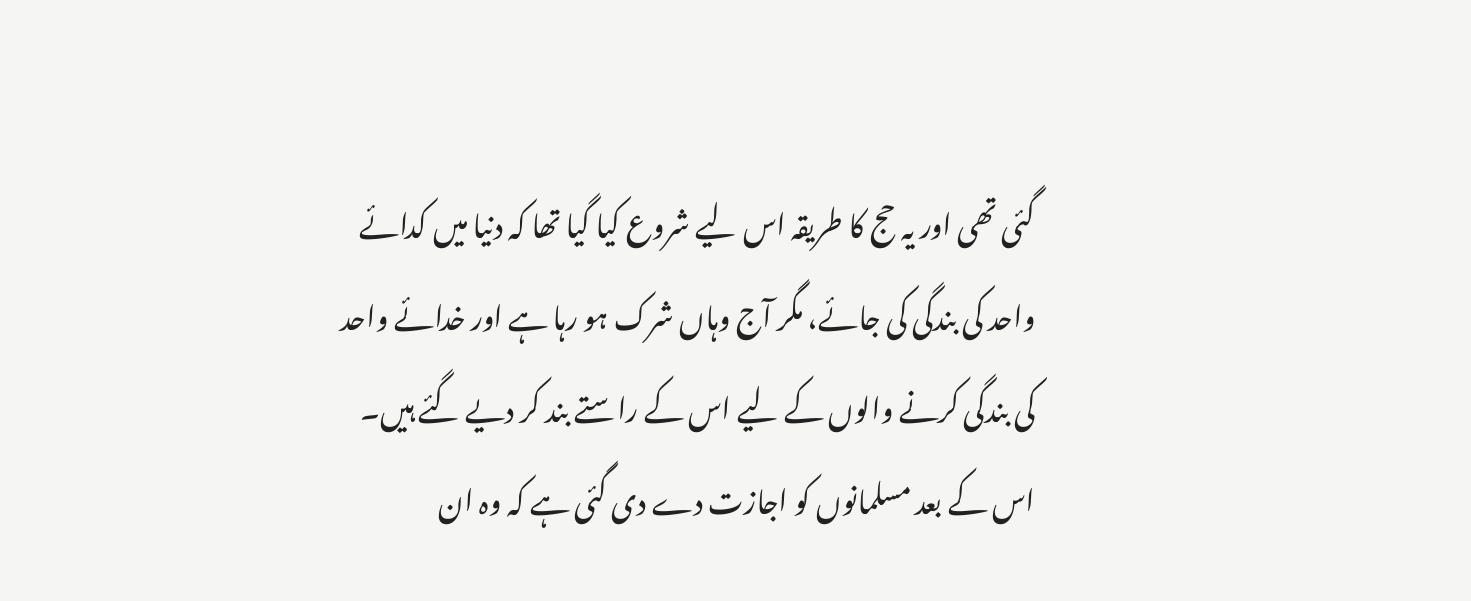گئی تھی اور یہ حج کا طریقہ اس لیے شروع کیا گیا تھا کہ دنیا میں کدائے واحد کی بندگی کی جائے، مگر آج وہاں شرک ہو رہا ہے اور خدائے واحد کی بندگی کرنے والوں کے لیے اس کے راستے بند کر دیے گئے ہیں۔ اس کے بعد مسلمانوں کو اجازت دے دی گئی ہے کہ وہ ان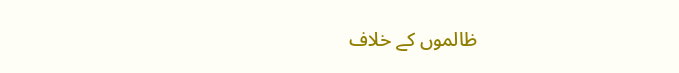ظالموں کے خلاف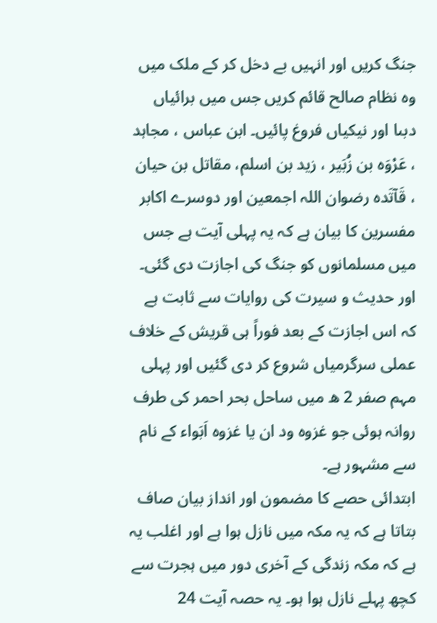جنگ کریں اور انہیں بے دخل کر کے ملک میں وہ نظام صالح قائم کریں جس میں برائیاں دبںا اور نیکیاں فروغ پائیں۔ ابن عباس ، مجاہد ، عَرْوَہ بن زُبَیر ، زید بن اسلم، مقاتل بن حیان ، قَآتَدہ رضوان اللہ اجمعین اور دوسرے اکابر مفسرین کا بیان ہے کہ یہ پہلی آیت ہے جس میں مسلمانوں کو جنگ کی اجازت دی گئی۔ اور حدیث و سیرت کی روایات سے ثابت ہے کہ اس اجازت کے بعد فوراً ہی قریش کے خلاف عملی سرگرمیاں شروع کر دی گئیں اور پہلی مہم صفر 2 ھ میں ساحل بحر احمر کی طرف روانہ ہوئی جو غزوہ ود ان یا غزوہ اَبَواء کے نام سے مشہور ہے۔
ابتدائی حصے کا مضمون اور انداز بیان صاف بتاتا ہے کہ یہ مکہ میں نازل ہوا ہے اور اغلب یہ ہے کہ مکہ زندگی کے آخری دور میں ہجرت سے کچھ پہلے نازل ہوا ہو۔ یہ حصہ آیت 24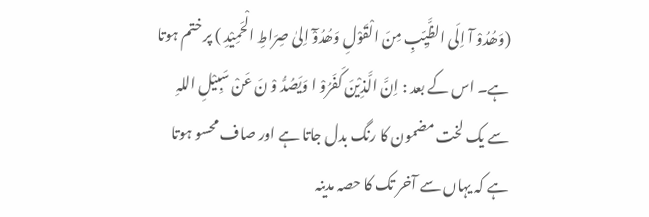(وَھُدُوْ آ اِلَی الظَّیِّبِ مِنَ الْقَوْلِ وَھُدُوْٓ اِلیٰ صِرَاطِ الْحَمِیْدِ ) پر ختم ہوتا ہے۔ اس کے بعد : اِنَّ الَّذِیْنَ کَفَرُوْ ا وَیَصُدُّ وْ نَ عَنْ سَبِیْلِ اللہِ سے یک لخت مضمون کا رنگ بدل جاتا ہے اور صاف محسو ہوتا ہے کہ یہاں سے آخر تک کا حصہ مدینہ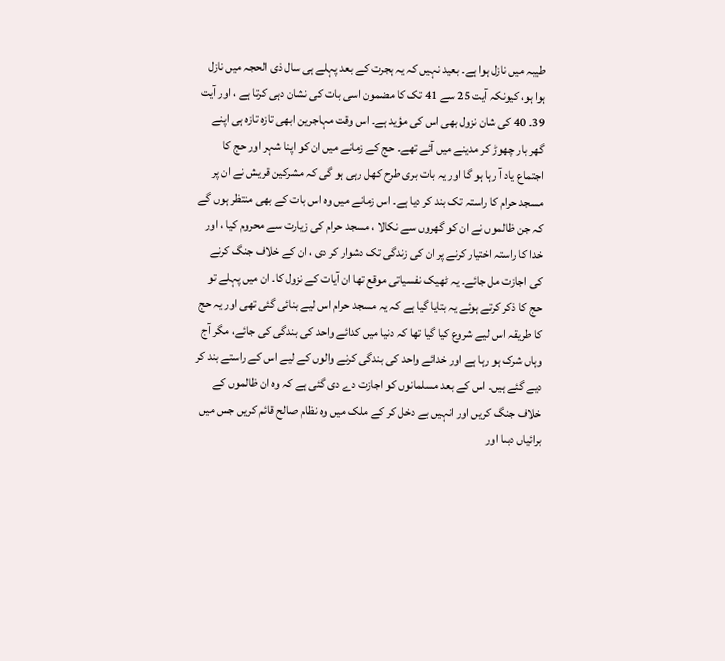طیبہ میں نازل ہوا ہے۔ بعید نہیں کہ یہ ہجرت کے بعد پہلے ہی سال ذی الحجہ میں نازل ہوا ہو، کیونکہ آیت 25 سے 41 تک کا مضمون اسی بات کی نشان دہی کرتا ہے ، اور آیت 39۔ 40 کی شان نزول بھی اس کی مؤید ہے۔ اس وقت مہاجرین ابھی تازہ تازہ ہی اپنے گھر بار چھوڑ کر مدینے میں آئے تھے۔ حج کے زمانے میں ان کو اپنا شہر اور حج کا اجتماع یاد آ رہا ہو گا اور یہ بات بری طرح کھل رہی ہو گی کہ مشرکین قریش نے ان پر مسجد حرام کا راستہ تک بند کر دیا ہے۔ اس زمانے میں وہ اس بات کے بھی منتظر ہوں گے کہ جن ظالموں نے ان کو گھروں سے نکالا ، مسجد حرام کی زیارت سے محروم کیا ، اور خدا کا راستہ اختیار کرنے پر ان کی زندگی تک دشوار کر دی ، ان کے خلاف جنگ کرنے کی اجازت مل جائے۔ یہ ٹھیک نفسیاتی موقع تھا ان آیات کے نزول کا۔ ان میں پہلے تو حج کا ذکر کرتے ہوئے یہ بتایا گیا ہے کہ یہ مسجد حرام اس لیے بنائی گئی تھی اور یہ حج کا طریقہ اس لیے شروع کیا گیا تھا کہ دنیا میں کدائے واحد کی بندگی کی جائے، مگر آج وہاں شرک ہو رہا ہے اور خدائے واحد کی بندگی کرنے والوں کے لیے اس کے راستے بند کر دیے گئے ہیں۔ اس کے بعد مسلمانوں کو اجازت دے دی گئی ہے کہ وہ ان ظالموں کے خلاف جنگ کریں اور انہیں بے دخل کر کے ملک میں وہ نظام صالح قائم کریں جس میں برائیاں دبںا اور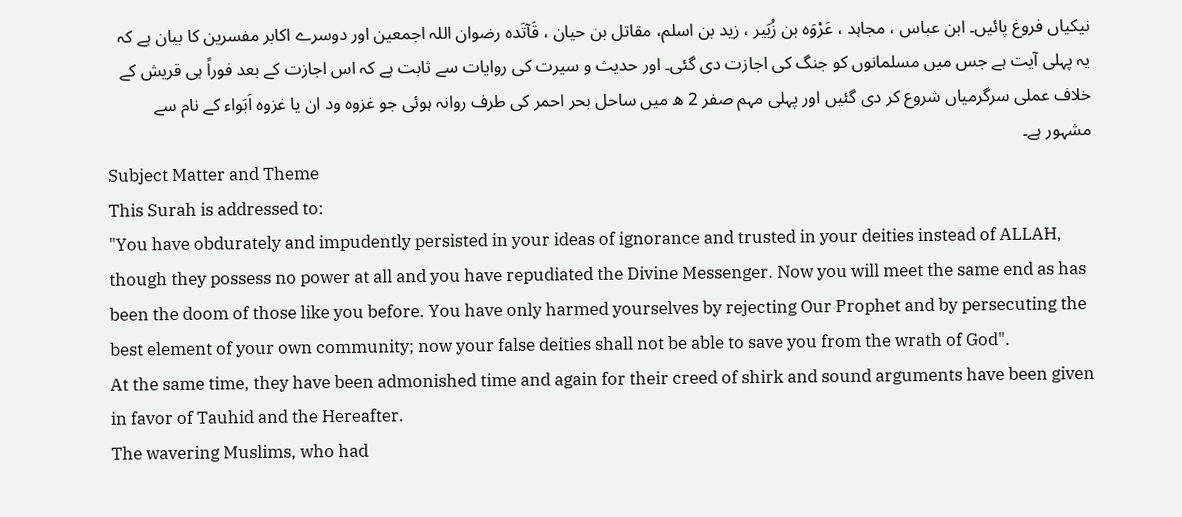نیکیاں فروغ پائیں۔ ابن عباس ، مجاہد ، عَرْوَہ بن زُبَیر ، زید بن اسلم، مقاتل بن حیان ، قَآتَدہ رضوان اللہ اجمعین اور دوسرے اکابر مفسرین کا بیان ہے کہ یہ پہلی آیت ہے جس میں مسلمانوں کو جنگ کی اجازت دی گئی۔ اور حدیث و سیرت کی روایات سے ثابت ہے کہ اس اجازت کے بعد فوراً ہی قریش کے خلاف عملی سرگرمیاں شروع کر دی گئیں اور پہلی مہم صفر 2 ھ میں ساحل بحر احمر کی طرف روانہ ہوئی جو غزوہ ود ان یا غزوہ اَبَواء کے نام سے مشہور ہے۔
Subject Matter and Theme
This Surah is addressed to:
"You have obdurately and impudently persisted in your ideas of ignorance and trusted in your deities instead of ALLAH, though they possess no power at all and you have repudiated the Divine Messenger. Now you will meet the same end as has been the doom of those like you before. You have only harmed yourselves by rejecting Our Prophet and by persecuting the best element of your own community; now your false deities shall not be able to save you from the wrath of God".
At the same time, they have been admonished time and again for their creed of shirk and sound arguments have been given in favor of Tauhid and the Hereafter.
The wavering Muslims, who had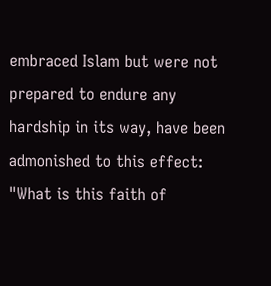embraced Islam but were not prepared to endure any hardship in its way, have been admonished to this effect:
"What is this faith of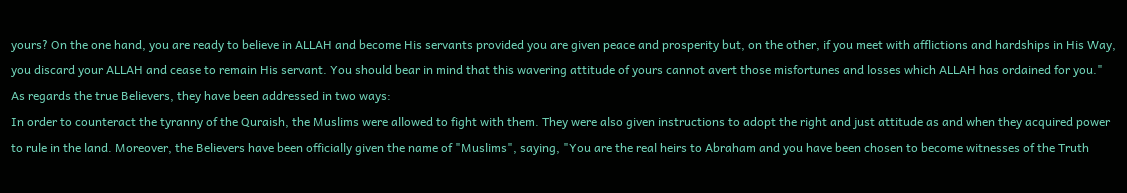yours? On the one hand, you are ready to believe in ALLAH and become His servants provided you are given peace and prosperity but, on the other, if you meet with afflictions and hardships in His Way, you discard your ALLAH and cease to remain His servant. You should bear in mind that this wavering attitude of yours cannot avert those misfortunes and losses which ALLAH has ordained for you."
As regards the true Believers, they have been addressed in two ways:
In order to counteract the tyranny of the Quraish, the Muslims were allowed to fight with them. They were also given instructions to adopt the right and just attitude as and when they acquired power to rule in the land. Moreover, the Believers have been officially given the name of "Muslims", saying, "You are the real heirs to Abraham and you have been chosen to become witnesses of the Truth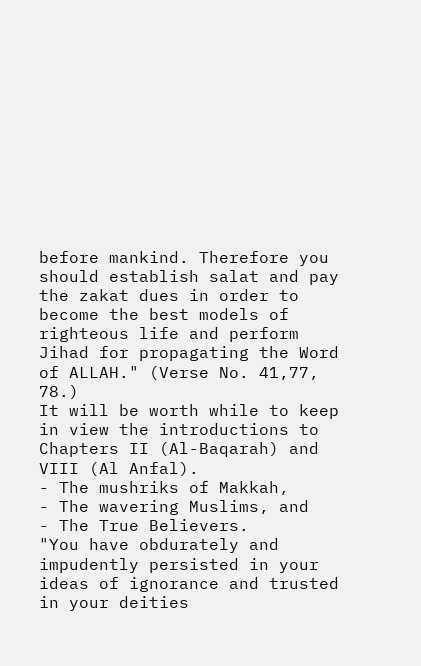before mankind. Therefore you should establish salat and pay the zakat dues in order to become the best models of righteous life and perform Jihad for propagating the Word of ALLAH." (Verse No. 41,77, 78.)
It will be worth while to keep in view the introductions to Chapters II (Al-Baqarah) and VIII (Al Anfal).
- The mushriks of Makkah,
- The wavering Muslims, and
- The True Believers.
"You have obdurately and impudently persisted in your ideas of ignorance and trusted in your deities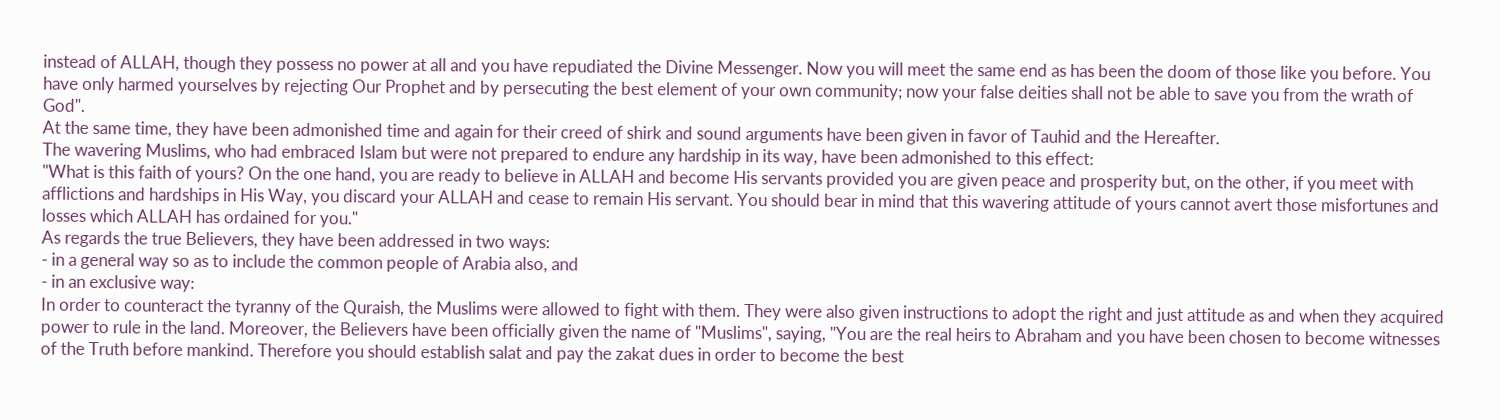instead of ALLAH, though they possess no power at all and you have repudiated the Divine Messenger. Now you will meet the same end as has been the doom of those like you before. You have only harmed yourselves by rejecting Our Prophet and by persecuting the best element of your own community; now your false deities shall not be able to save you from the wrath of God".
At the same time, they have been admonished time and again for their creed of shirk and sound arguments have been given in favor of Tauhid and the Hereafter.
The wavering Muslims, who had embraced Islam but were not prepared to endure any hardship in its way, have been admonished to this effect:
"What is this faith of yours? On the one hand, you are ready to believe in ALLAH and become His servants provided you are given peace and prosperity but, on the other, if you meet with afflictions and hardships in His Way, you discard your ALLAH and cease to remain His servant. You should bear in mind that this wavering attitude of yours cannot avert those misfortunes and losses which ALLAH has ordained for you."
As regards the true Believers, they have been addressed in two ways:
- in a general way so as to include the common people of Arabia also, and
- in an exclusive way:
In order to counteract the tyranny of the Quraish, the Muslims were allowed to fight with them. They were also given instructions to adopt the right and just attitude as and when they acquired power to rule in the land. Moreover, the Believers have been officially given the name of "Muslims", saying, "You are the real heirs to Abraham and you have been chosen to become witnesses of the Truth before mankind. Therefore you should establish salat and pay the zakat dues in order to become the best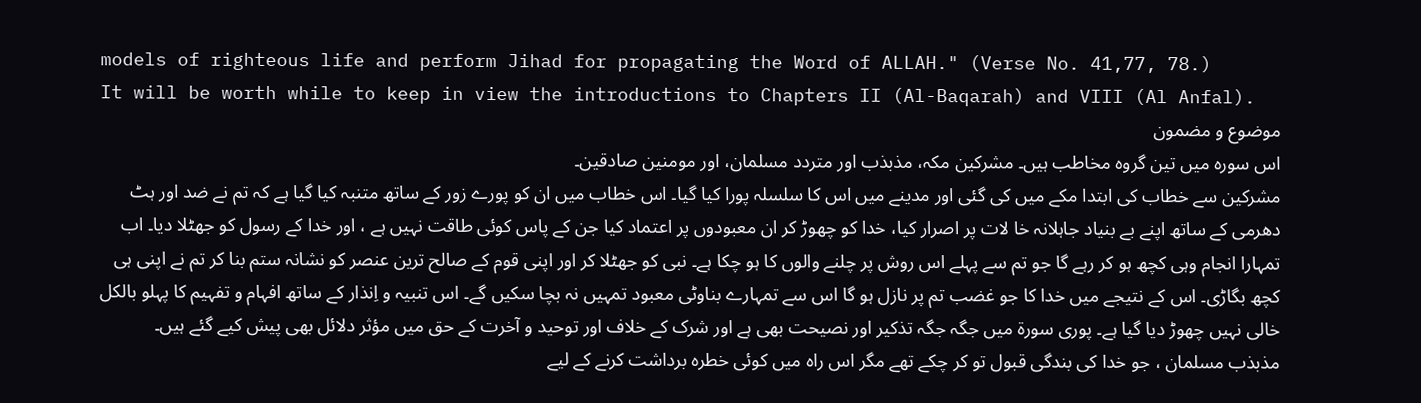models of righteous life and perform Jihad for propagating the Word of ALLAH." (Verse No. 41,77, 78.)
It will be worth while to keep in view the introductions to Chapters II (Al-Baqarah) and VIII (Al Anfal).
موضوع و مضمون
اس سورہ میں تین گروہ مخاطب ہیں۔ مشرکین مکہ، مذبذب اور متردد مسلمان، اور مومنین صادقین۔
مشرکین سے خطاب کی ابتدا مکے میں کی گئی اور مدینے میں اس کا سلسلہ پورا کیا گیا۔ اس خطاب میں ان کو پورے زور کے ساتھ متنبہ کیا گیا ہے کہ تم نے ضد اور ہٹ دھرمی کے ساتھ اپنے بے بنیاد جاہلانہ خا لات پر اصرار کیا، خدا کو چھوڑ کر ان معبودوں پر اعتماد کیا جن کے پاس کوئی طاقت نہیں ہے ، اور خدا کے رسول کو جھٹلا دیا۔ اب تمہارا انجام وہی کچھ ہو کر رہے گا جو تم سے پہلے اس روش پر چلنے والوں کا ہو چکا ہے۔ نبی کو جھٹلا کر اور اپنی قوم کے صالح ترین عنصر کو نشانہ ستم بنا کر تم نے اپنی ہی کچھ بگاڑی۔ اس کے نتیجے میں خدا کا جو غضب تم پر نازل ہو گا اس سے تمہارے بناوٹی معبود تمہیں نہ بچا سکیں گے۔ اس تنبیہ و اِنذار کے ساتھ افہام و تفہیم کا پہلو بالکل خالی نہیں چھوڑ دیا گیا ہے۔ پوری سورۃ میں جگہ جگہ تذکیر اور نصیحت بھی ہے اور شرک کے خلاف اور توحید و آخرت کے حق میں مؤثر دلائل بھی پیش کیے گئے ہیں۔
مذبذب مسلمان ، جو خدا کی بندگی قبول تو کر چکے تھے مگر اس راہ میں کوئی خطرہ برداشت کرنے کے لیے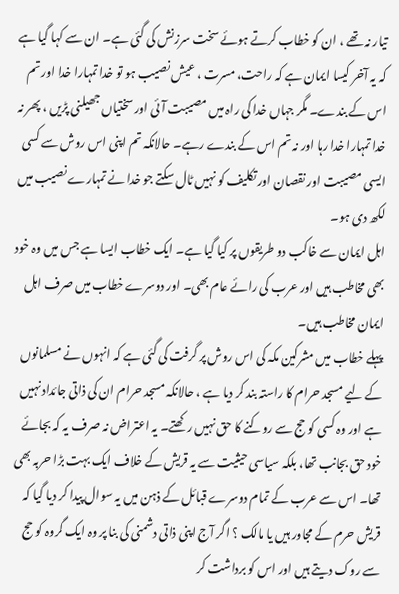تیار نہ تھے ، ان کو خطاب کرتے ہوئے سخت سرزنش کی گئی ہے۔ ان سے کہا گیا ہے کہ یہ آخر کیسا ایمان ہے کہ راحت، مسرت ، عیش نصیب ہو تو خدا تمہارا خدا اور تم اس کے بندے۔ مگر جہاں خدا کی راہ میں مصیبت آئی اور سختیاں جھیلنی پڑیں ، پھر نہ خدا تمہارا خدا رہا اور نہ تم اس کے بندے رہے۔ حالانکہ تم اپنی اس روش سے کسی ایسی مصیبت اور نقصان اور تکلیف کو نہیں ٹال سکتے جو خدا نے تمہارے نصیب میں لکھ دی ہو۔
اہل ایمان سے خاکب دو طریقوں پر کیا گیا ہے۔ ایک خطاب ایسا ہے جس میں وہ خود بھی مخاطب ہیں اور عرب کی رائے عام بھی۔ اور دوسرے خطاب میں صرف اہل ایمان مخاطب ہیں۔
پہلے خطاب میں مشرکین مکہ کی اس روش پر گرفت کی گئی ہے کہ انہوں نے مسلمانوں کے لیے مسجد حرام کا راستہ بند کر دیا ہے ، حالانکہ مسجد حرام ان کی ذاتی جائداد نہیں ہے اور وہ کسی کو حج سے روکنے کا حق نہیں رکھتے۔ یہ اعتراض نہ صرف یہ کہ بجائے خود حق بجانب تھا، بلکہ سیاسی حیثیت سے یہ قریش کے خلاف ایک بہت بڑا حربہ بھی تھا۔ اس سے عرب کے تمام دوسرے قبائل کے ذہن میں یہ سوال پیدا کر دیا گیا کہ قریش حرم کے مجاور ہیں یا مالک ؟ اگر آج اپنی ذاتی دشمنی کی بنا پر وہ ایک گروہ کو حج سے روک دیتے ہیں اور اس کو برداشت کر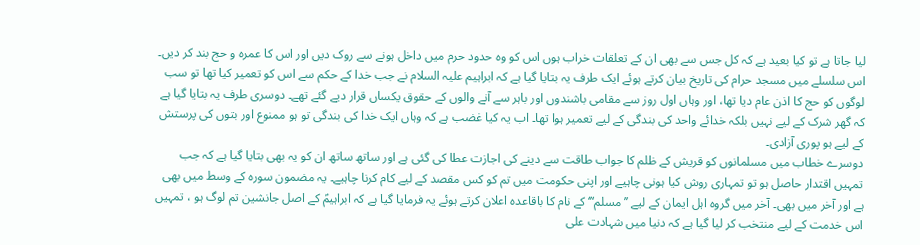لیا جاتا ہے تو کیا بعید ہے کہ کل جس سے بھی ان کے تعلقات خراب ہوں اس کو وہ حدود حرم میں داخل ہونے سے روک دیں اور اس کا عمرہ و حج بند کر دیں۔ اس سلسلے میں مسجد حرام کی تاریخ بیان کرتے ہوئے ایک طرف یہ بتایا گیا ہے کہ ابراہیم علیہ السلام نے جب خدا کے حکم سے اس کو تعمیر کیا تھا تو سب لوگوں کو حج کا اذن عام دیا تھا، اور وہاں اول روز سے مقامی باشندوں اور باہر سے آنے والوں کے حقوق یکساں قرار دیے گئے تھے۔ دوسری طرف یہ بتایا گیا ہے کہ گھر شرک کے لیے نہیں بلکہ خدائے واحد کی بندگی کے لیے تعمیر ہوا تھا۔ اب یہ کیا غضب ہے کہ وہاں ایک خدا کی بندگی تو ہو ممنوع اور بتوں کی پرستش کے لیے ہو پوری آزادی۔
دوسرے خطاب میں مسلمانوں کو قریش کے ظلم کا جواب طاقت سے دینے کی اجازت عطا کی گئی ہے اور ساتھ ساتھ ان کو یہ بھی بتایا گیا ہے کہ جب تمہیں اقتدار حاصل ہو تو تمہاری روش کیا ہونی چاہیے اور اپنی حکومت میں تم کو کس مقصد کے لیے کام کرنا چاہیے۔ یہ مضمون سورہ کے وسط میں بھی ہے اور آخر میں بھی۔ آخر میں گروہ اہل ایمان کے لیے ’’ مسلم‘’‘ کے نام کا باقاعدہ اعلان کرتے ہوئے یہ فرمایا گیا ہے کہ ابراہیمؑ کے اصل جانشین تم لوگ ہو ، تمہیں اس خدمت کے لیے منتخب کر لیا گیا ہے کہ دنیا میں شہادت علی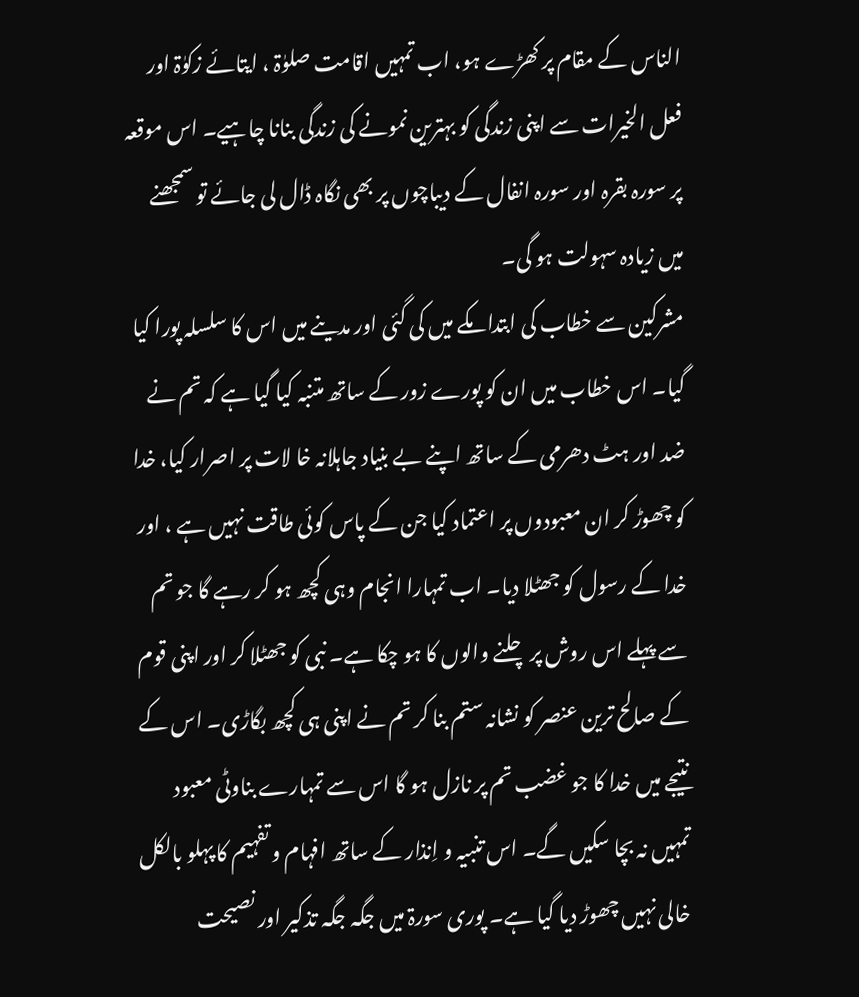الناس کے مقام پر کھڑے ہو، اب تمہیں اقامت صلوٰۃ ، ایتائے زکوٰۃ اور فعل الخیرات سے اپنی زندگی کو بہترین نمونے کی زندگی بنانا چاہیے۔ اس موقعہ پر سورہ بقرہ اور سورہ انفال کے دیباچوں پر بھی نگاہ ڈال لی جائے تو سمجھنے میں زیادہ سہولت ہو گی۔
مشرکین سے خطاب کی ابتدا مکے میں کی گئی اور مدینے میں اس کا سلسلہ پورا کیا گیا۔ اس خطاب میں ان کو پورے زور کے ساتھ متنبہ کیا گیا ہے کہ تم نے ضد اور ہٹ دھرمی کے ساتھ اپنے بے بنیاد جاہلانہ خا لات پر اصرار کیا، خدا کو چھوڑ کر ان معبودوں پر اعتماد کیا جن کے پاس کوئی طاقت نہیں ہے ، اور خدا کے رسول کو جھٹلا دیا۔ اب تمہارا انجام وہی کچھ ہو کر رہے گا جو تم سے پہلے اس روش پر چلنے والوں کا ہو چکا ہے۔ نبی کو جھٹلا کر اور اپنی قوم کے صالح ترین عنصر کو نشانہ ستم بنا کر تم نے اپنی ہی کچھ بگاڑی۔ اس کے نتیجے میں خدا کا جو غضب تم پر نازل ہو گا اس سے تمہارے بناوٹی معبود تمہیں نہ بچا سکیں گے۔ اس تنبیہ و اِنذار کے ساتھ افہام و تفہیم کا پہلو بالکل خالی نہیں چھوڑ دیا گیا ہے۔ پوری سورۃ میں جگہ جگہ تذکیر اور نصیحت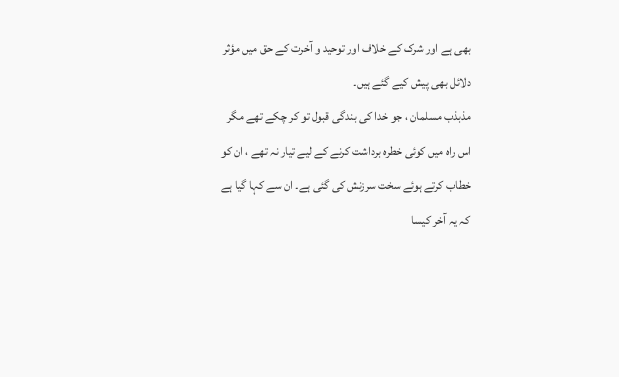بھی ہے اور شرک کے خلاف اور توحید و آخرت کے حق میں مؤثر دلائل بھی پیش کیے گئے ہیں۔
مذبذب مسلمان ، جو خدا کی بندگی قبول تو کر چکے تھے مگر اس راہ میں کوئی خطرہ برداشت کرنے کے لیے تیار نہ تھے ، ان کو خطاب کرتے ہوئے سخت سرزنش کی گئی ہے۔ ان سے کہا گیا ہے کہ یہ آخر کیسا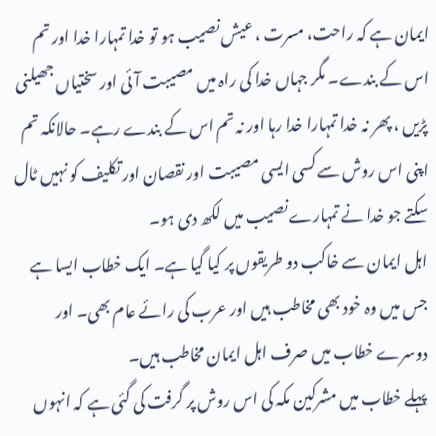ایمان ہے کہ راحت، مسرت ، عیش نصیب ہو تو خدا تمہارا خدا اور تم اس کے بندے۔ مگر جہاں خدا کی راہ میں مصیبت آئی اور سختیاں جھیلنی پڑیں ، پھر نہ خدا تمہارا خدا رہا اور نہ تم اس کے بندے رہے۔ حالانکہ تم اپنی اس روش سے کسی ایسی مصیبت اور نقصان اور تکلیف کو نہیں ٹال سکتے جو خدا نے تمہارے نصیب میں لکھ دی ہو۔
اہل ایمان سے خاکب دو طریقوں پر کیا گیا ہے۔ ایک خطاب ایسا ہے جس میں وہ خود بھی مخاطب ہیں اور عرب کی رائے عام بھی۔ اور دوسرے خطاب میں صرف اہل ایمان مخاطب ہیں۔
پہلے خطاب میں مشرکین مکہ کی اس روش پر گرفت کی گئی ہے کہ انہوں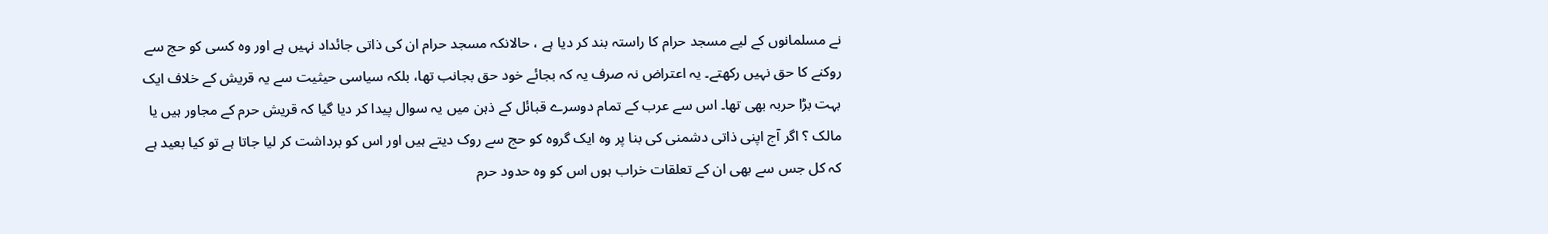نے مسلمانوں کے لیے مسجد حرام کا راستہ بند کر دیا ہے ، حالانکہ مسجد حرام ان کی ذاتی جائداد نہیں ہے اور وہ کسی کو حج سے روکنے کا حق نہیں رکھتے۔ یہ اعتراض نہ صرف یہ کہ بجائے خود حق بجانب تھا، بلکہ سیاسی حیثیت سے یہ قریش کے خلاف ایک بہت بڑا حربہ بھی تھا۔ اس سے عرب کے تمام دوسرے قبائل کے ذہن میں یہ سوال پیدا کر دیا گیا کہ قریش حرم کے مجاور ہیں یا مالک ؟ اگر آج اپنی ذاتی دشمنی کی بنا پر وہ ایک گروہ کو حج سے روک دیتے ہیں اور اس کو برداشت کر لیا جاتا ہے تو کیا بعید ہے کہ کل جس سے بھی ان کے تعلقات خراب ہوں اس کو وہ حدود حرم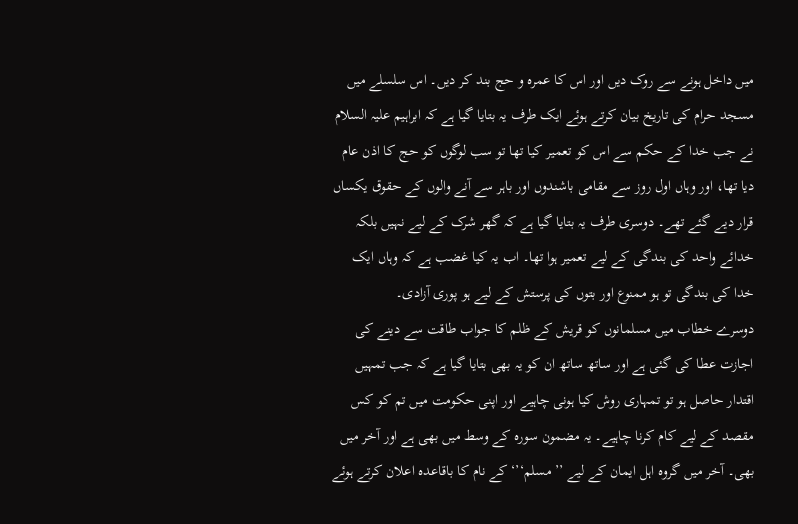میں داخل ہونے سے روک دیں اور اس کا عمرہ و حج بند کر دیں۔ اس سلسلے میں مسجد حرام کی تاریخ بیان کرتے ہوئے ایک طرف یہ بتایا گیا ہے کہ ابراہیم علیہ السلام نے جب خدا کے حکم سے اس کو تعمیر کیا تھا تو سب لوگوں کو حج کا اذن عام دیا تھا، اور وہاں اول روز سے مقامی باشندوں اور باہر سے آنے والوں کے حقوق یکساں قرار دیے گئے تھے۔ دوسری طرف یہ بتایا گیا ہے کہ گھر شرک کے لیے نہیں بلکہ خدائے واحد کی بندگی کے لیے تعمیر ہوا تھا۔ اب یہ کیا غضب ہے کہ وہاں ایک خدا کی بندگی تو ہو ممنوع اور بتوں کی پرستش کے لیے ہو پوری آزادی۔
دوسرے خطاب میں مسلمانوں کو قریش کے ظلم کا جواب طاقت سے دینے کی اجازت عطا کی گئی ہے اور ساتھ ساتھ ان کو یہ بھی بتایا گیا ہے کہ جب تمہیں اقتدار حاصل ہو تو تمہاری روش کیا ہونی چاہیے اور اپنی حکومت میں تم کو کس مقصد کے لیے کام کرنا چاہیے۔ یہ مضمون سورہ کے وسط میں بھی ہے اور آخر میں بھی۔ آخر میں گروہ اہل ایمان کے لیے ’’ مسلم‘’‘ کے نام کا باقاعدہ اعلان کرتے ہوئے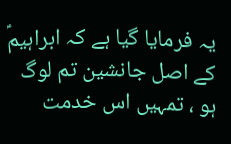یہ فرمایا گیا ہے کہ ابراہیمؑ کے اصل جانشین تم لوگ ہو ، تمہیں اس خدمت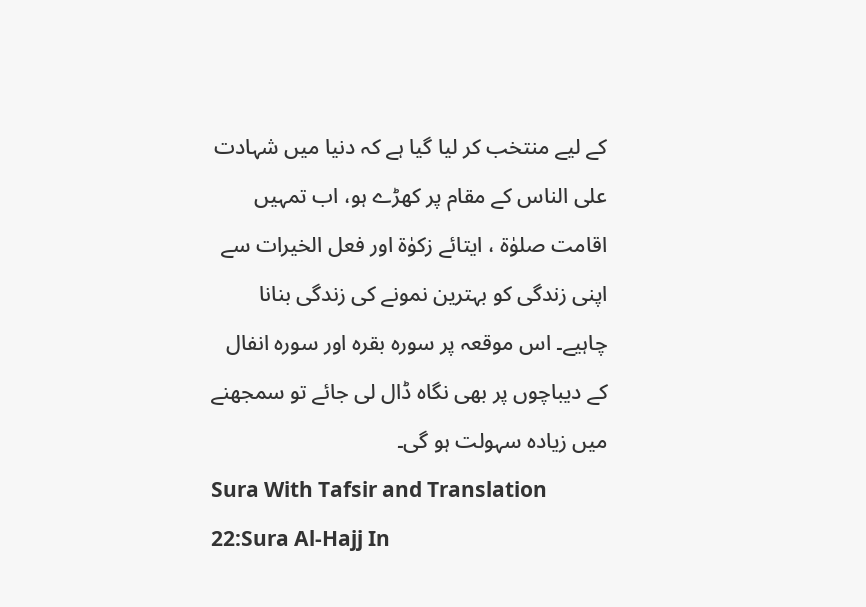کے لیے منتخب کر لیا گیا ہے کہ دنیا میں شہادت علی الناس کے مقام پر کھڑے ہو، اب تمہیں اقامت صلوٰۃ ، ایتائے زکوٰۃ اور فعل الخیرات سے اپنی زندگی کو بہترین نمونے کی زندگی بنانا چاہیے۔ اس موقعہ پر سورہ بقرہ اور سورہ انفال کے دیباچوں پر بھی نگاہ ڈال لی جائے تو سمجھنے میں زیادہ سہولت ہو گی۔
Sura With Tafsir and Translation
22:Sura Al-Hajj In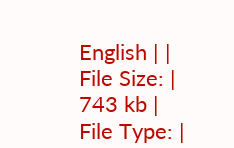English | |
File Size: | 743 kb |
File Type: |